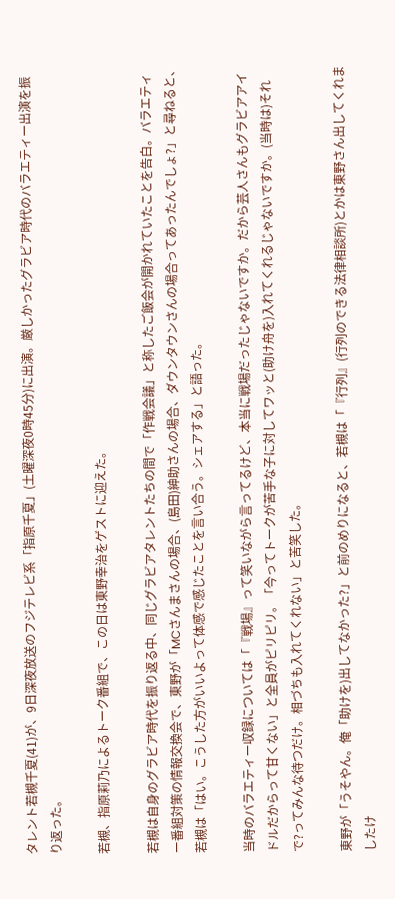タレント若槻千夏(41)が、9日深夜放送のフジテレビ系「指原千夏」(土曜深夜0時45分)に出演。厳しかったグラビア時代のバラエティー出演を振り返った。

若槻、指原莉乃によるトーク番組で、この日は東野幸治をゲストに迎えた。

若槻は自身のグラビア時代を振り返る中、同じグラビアタレントたちの間で「作戦会議」と称したご飯会が開かれていたことを告白。バラエティー番組対策の情報交換会で、東野が「MCさんまさんの場合、(島田)紳助さんの場合、ダウンタウンさんの場合ってあったんでしょ?」と尋ねると、若槻は「はい。こうした方がいいよって体感で感じたことを言い合う。シェアする」と語った。

当時のバラエティー収録については「『戦場』って笑いながら言ってるけど、本当に戦場だったじゃないですか。だから芸人さんもグラビアアイドルだからって甘くない」と全員がピリピリ。「今ってトークが苦手な子に対してワッと(助け舟を)入れてくれるじゃないですか。(当時は)それで?ってみんな待つだけ。相づちも入れてくれない」と苦笑した。

東野が「うそやん。俺「助けを)出してなかった?」と前のめりになると、若槻は「『行列』(行列のできる法律相談所)とかは東野さん出してくれましたけ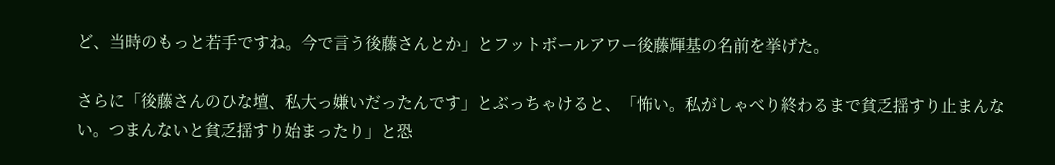ど、当時のもっと若手ですね。今で言う後藤さんとか」とフットボールアワー後藤輝基の名前を挙げた。

さらに「後藤さんのひな壇、私大っ嫌いだったんです」とぶっちゃけると、「怖い。私がしゃべり終わるまで貧乏揺すり止まんない。つまんないと貧乏揺すり始まったり」と恐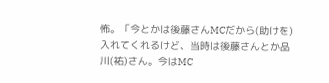怖。「今とかは後藤さんMCだから(助けを)入れてくれるけど、当時は後藤さんとか品川(祐)さん。今はMC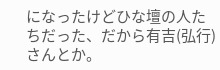になったけどひな壇の人たちだった、だから有吉(弘行)さんとか。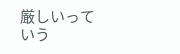厳しいっていう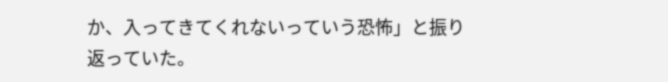か、入ってきてくれないっていう恐怖」と振り返っていた。